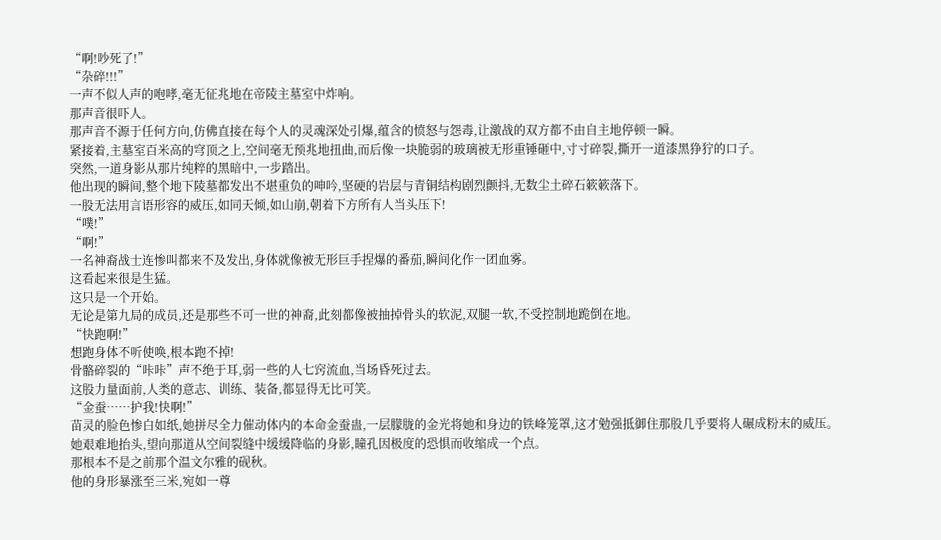“啊!吵死了!”
“杂碎!!!”
一声不似人声的咆哮,毫无征兆地在帝陵主墓室中炸响。
那声音很吓人。
那声音不源于任何方向,仿佛直接在每个人的灵魂深处引爆,蕴含的愤怒与怨毒,让激战的双方都不由自主地停顿一瞬。
紧接着,主墓室百米高的穹顶之上,空间毫无预兆地扭曲,而后像一块脆弱的玻璃被无形重锤砸中,寸寸碎裂,撕开一道漆黑狰狞的口子。
突然,一道身影从那片纯粹的黑暗中,一步踏出。
他出现的瞬间,整个地下陵墓都发出不堪重负的呻吟,坚硬的岩层与青铜结构剧烈颤抖,无数尘土碎石簌簌落下。
一股无法用言语形容的威压,如同天倾,如山崩,朝着下方所有人当头压下!
“噗!”
“啊!”
一名神裔战士连惨叫都来不及发出,身体就像被无形巨手捏爆的番茄,瞬间化作一团血雾。
这看起来很是生猛。
这只是一个开始。
无论是第九局的成员,还是那些不可一世的神裔,此刻都像被抽掉骨头的软泥,双腿一软,不受控制地跪倒在地。
“快跑啊!”
想跑身体不听使唤,根本跑不掉!
骨骼碎裂的“咔咔”声不绝于耳,弱一些的人七窍流血,当场昏死过去。
这股力量面前,人类的意志、训练、装备,都显得无比可笑。
“金蚕……护我!快啊!”
苗灵的脸色惨白如纸,她拼尽全力催动体内的本命金蚕蛊,一层朦胧的金光将她和身边的铁峰笼罩,这才勉强抵御住那股几乎要将人碾成粉末的威压。
她艰难地抬头,望向那道从空间裂缝中缓缓降临的身影,瞳孔因极度的恐惧而收缩成一个点。
那根本不是之前那个温文尔雅的砚秋。
他的身形暴涨至三米,宛如一尊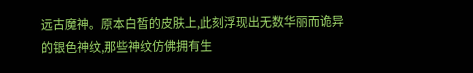远古魔神。原本白皙的皮肤上,此刻浮现出无数华丽而诡异的银色神纹,那些神纹仿佛拥有生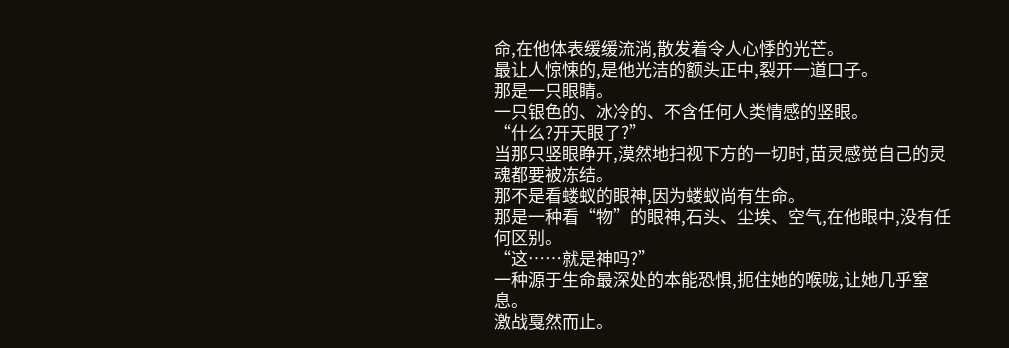命,在他体表缓缓流淌,散发着令人心悸的光芒。
最让人惊悚的,是他光洁的额头正中,裂开一道口子。
那是一只眼睛。
一只银色的、冰冷的、不含任何人类情感的竖眼。
“什么?开天眼了?”
当那只竖眼睁开,漠然地扫视下方的一切时,苗灵感觉自己的灵魂都要被冻结。
那不是看蝼蚁的眼神,因为蝼蚁尚有生命。
那是一种看“物”的眼神,石头、尘埃、空气,在他眼中,没有任何区别。
“这……就是神吗?”
一种源于生命最深处的本能恐惧,扼住她的喉咙,让她几乎窒息。
激战戛然而止。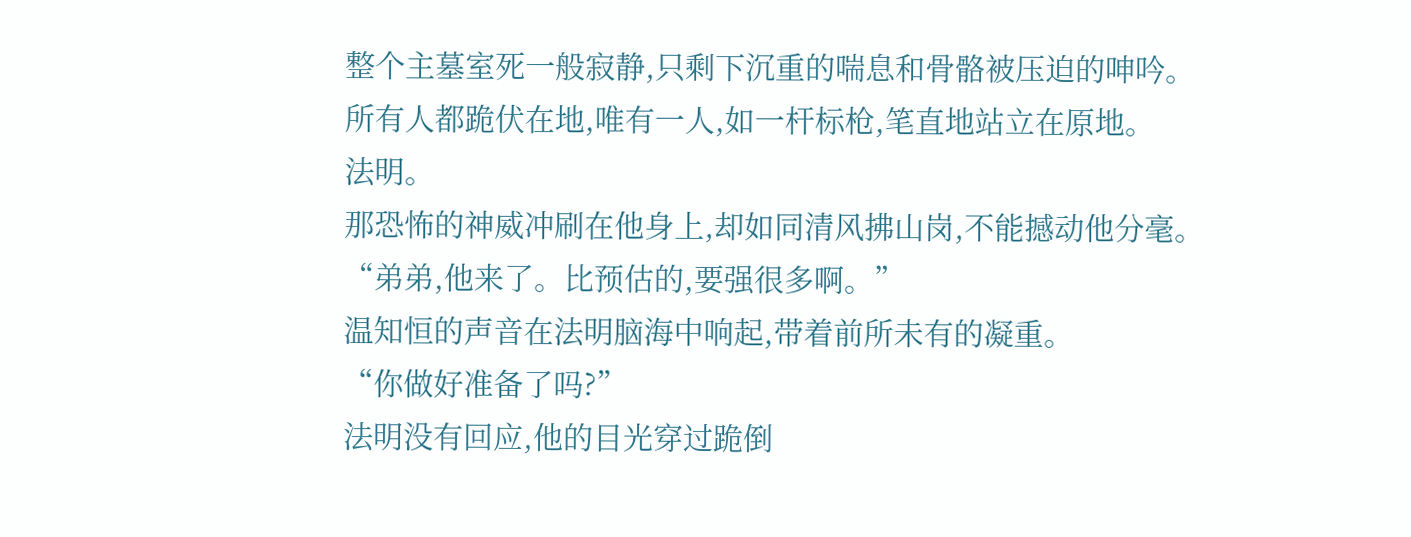整个主墓室死一般寂静,只剩下沉重的喘息和骨骼被压迫的呻吟。
所有人都跪伏在地,唯有一人,如一杆标枪,笔直地站立在原地。
法明。
那恐怖的神威冲刷在他身上,却如同清风拂山岗,不能撼动他分毫。
“弟弟,他来了。比预估的,要强很多啊。”
温知恒的声音在法明脑海中响起,带着前所未有的凝重。
“你做好准备了吗?”
法明没有回应,他的目光穿过跪倒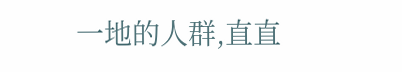一地的人群,直直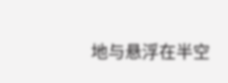地与悬浮在半空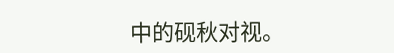中的砚秋对视。